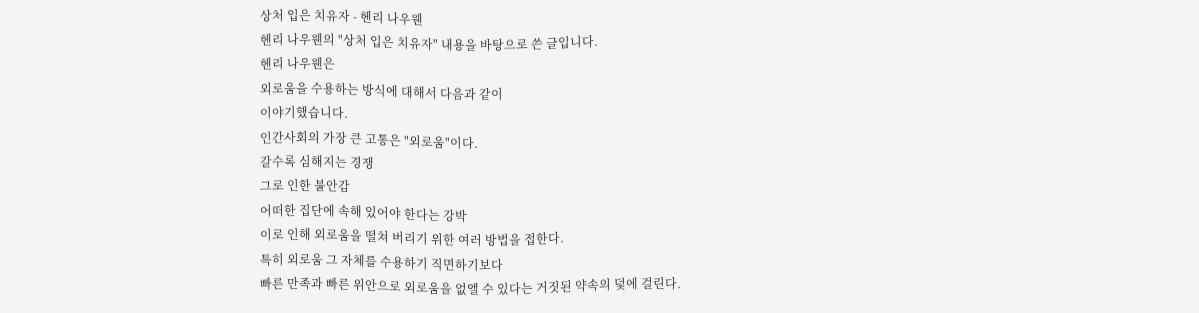상처 입은 치유자 - 헨리 나우웬
헨리 나우웬의 "상처 입은 치유자" 내용을 바탕으로 쓴 글입니다.
헨리 나우웬은
외로움을 수용하는 방식에 대해서 다음과 같이
이야기했습니다.
인간사회의 가장 큰 고통은 "외로움"이다.
갈수록 심해지는 경쟁
그로 인한 불안감
어떠한 집단에 속해 있어야 한다는 강박
이로 인해 외로움을 떨쳐 버리기 위한 여러 방법을 접한다.
특히 외로움 그 자체를 수용하기 직면하기보다
빠른 만족과 빠른 위안으로 외로움을 없앨 수 있다는 거짓된 약속의 덫에 걸린다.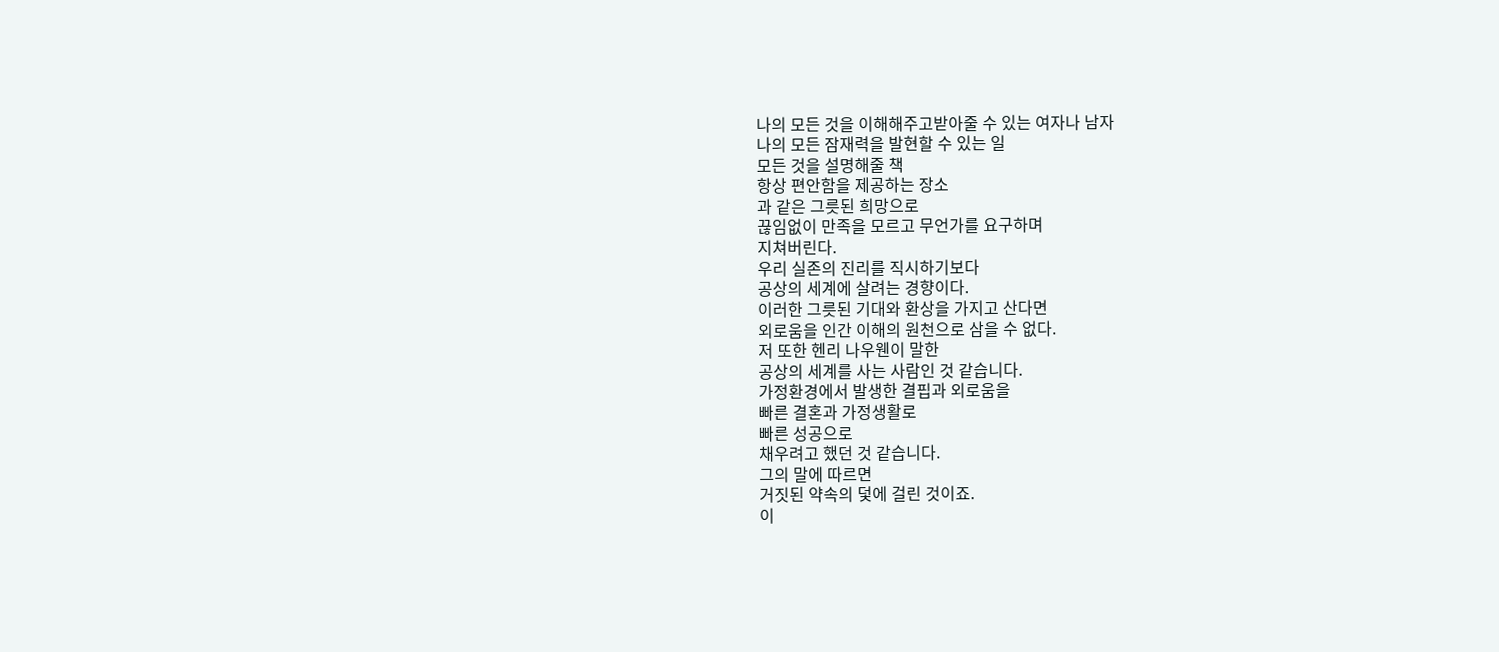나의 모든 것을 이해해주고받아줄 수 있는 여자나 남자
나의 모든 잠재력을 발현할 수 있는 일
모든 것을 설명해줄 책
항상 편안함을 제공하는 장소
과 같은 그릇된 희망으로
끊임없이 만족을 모르고 무언가를 요구하며
지쳐버린다.
우리 실존의 진리를 직시하기보다
공상의 세계에 살려는 경향이다.
이러한 그릇된 기대와 환상을 가지고 산다면
외로움을 인간 이해의 원천으로 삼을 수 없다.
저 또한 헨리 나우웬이 말한
공상의 세계를 사는 사람인 것 같습니다.
가정환경에서 발생한 결핍과 외로움을
빠른 결혼과 가정생활로
빠른 성공으로
채우려고 했던 것 같습니다.
그의 말에 따르면
거짓된 약속의 덫에 걸린 것이죠.
이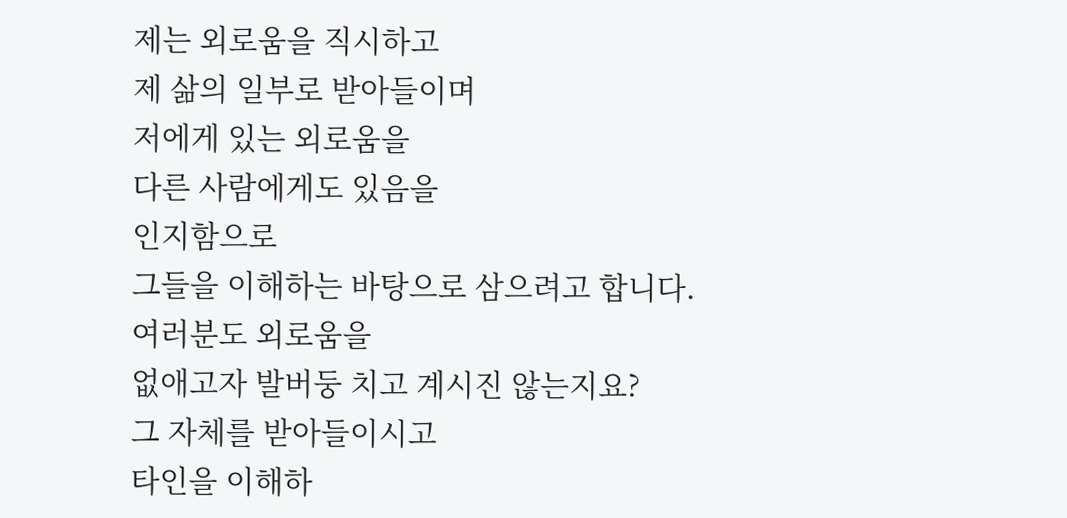제는 외로움을 직시하고
제 삶의 일부로 받아들이며
저에게 있는 외로움을
다른 사람에게도 있음을
인지함으로
그들을 이해하는 바탕으로 삼으려고 합니다.
여러분도 외로움을
없애고자 발버둥 치고 계시진 않는지요?
그 자체를 받아들이시고
타인을 이해하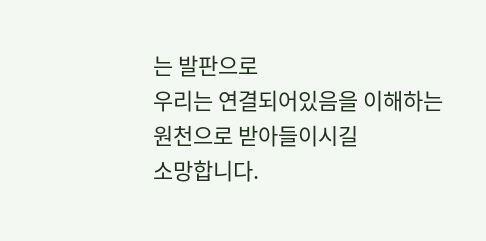는 발판으로
우리는 연결되어있음을 이해하는
원천으로 받아들이시길
소망합니다.